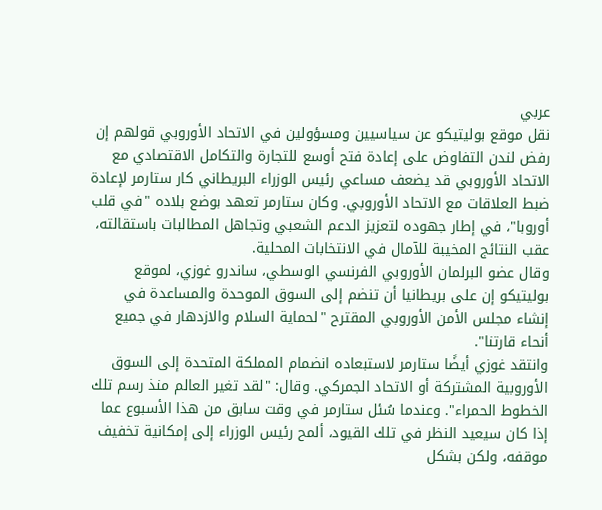عربي
نقل موقع بوليتيكو عن سياسيين ومسؤولين في الاتحاد الأوروبي قولهم إن رفض لندن التفاوض على إعادة فتح أوسع للتجارة والتكامل الاقتصادي مع الاتحاد الأوروبي قد يضعف مساعي رئيس الوزراء البريطاني كار ستارمر لإعادة ضبط العلاقات مع الاتحاد الأوروبي. وكان ستارمر تعهد بوضع بلاده "في قلب أوروبا"، في إطار جهوده لتعزيز الدعم الشعبي وتجاهل المطالبات باستقالته، عقب النتائج المخيبة للآمال في الانتخابات المحلية.
وقال عضو البرلمان الأوروبي الفرنسي الوسطي، ساندرو غوزي، لموقع بوليتيكو إن على بريطانيا أن تنضم إلى السوق الموحدة والمساعدة في إنشاء مجلس الأمن الأوروبي المقترح "لحماية السلام والازدهار في جميع أنحاء قارتنا".
وانتقد غوزي أيضًا ستارمر لاستبعاده انضمام المملكة المتحدة إلى السوق الأوروبية المشتركة أو الاتحاد الجمركي. وقال: "لقد تغير العالم منذ رسم تلك الخطوط الحمراء". وعندما سُئل ستارمر في وقت سابق من هذا الأسبوع عما إذا كان سيعيد النظر في تلك القيود، ألمح رئيس الوزراء إلى إمكانية تخفيف موقفه، ولكن بشكل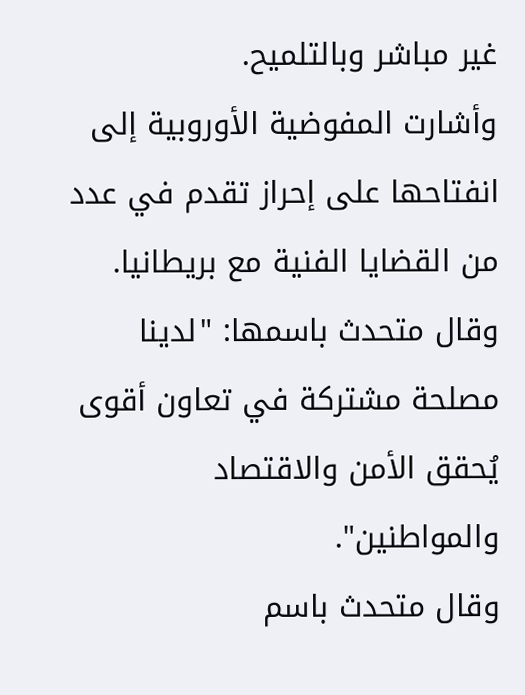غير مباشر وبالتلميح.
وأشارت المفوضية الأوروبية إلى انفتاحها على إحراز تقدم في عدد من القضايا الفنية مع بريطانيا. وقال متحدث باسمها: "لدينا مصلحة مشتركة في تعاون أقوى يُحقق الأمن والاقتصاد والمواطنين".
وقال متحدث باسم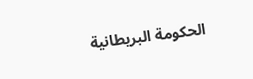الحكومة البريطانية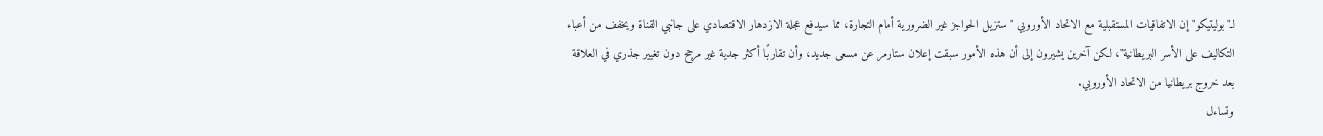لـ"بوليتيكو" إن الاتفاقيات المستقبلية مع الاتحاد الأوروبي "ستزيل الحواجز غير الضرورية أمام التجارة، مما سيدفع عجلة الازدهار الاقتصادي على جانبي القناة ويخفف من أعباء التكاليف على الأسر البريطانية"، لكن آخرين يشيرون إلى أن هذه الأمور سبقت إعلان ستارمر عن مسعى جديد، وأن تقاربًا أكثر جدية غير مرجح دون تغيير جذري في العلاقة بعد خروج بريطانيا من الاتحاد الأوروبي.
وتساءل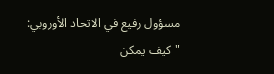مسؤول رفيع في الاتحاد الأوروبي: "كيف يمكن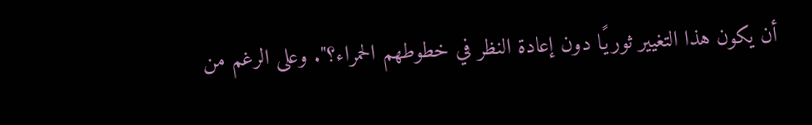أن يكون هذا التغيير ثوريًا دون إعادة النظر في خطوطهم الحمراء؟". وعلى الرغم من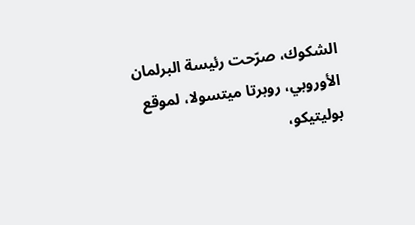الشكوك، صرّحت رئيسة البرلمان الأوروبي، روبرتا ميتسولا، لموقع بوليتيكو،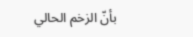بأنّ الزخم الحالي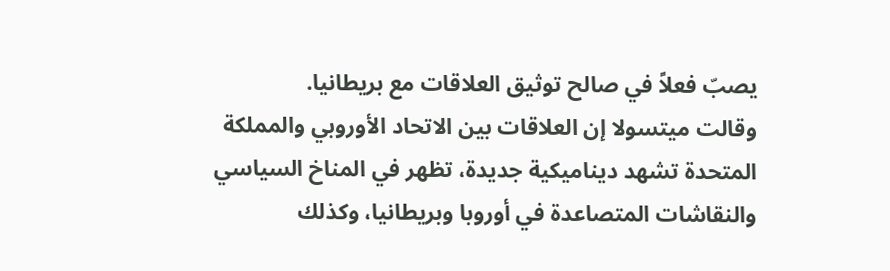يصبّ فعلاً في صالح توثيق العلاقات مع بريطانيا.
وقالت ميتسولا إن العلاقات بين الاتحاد الأوروبي والمملكة المتحدة تشهد ديناميكية جديدة، تظهر في المناخ السياسي والنقاشات المتصاعدة في أوروبا وبريطانيا، وكذلك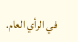في الرأي العام.